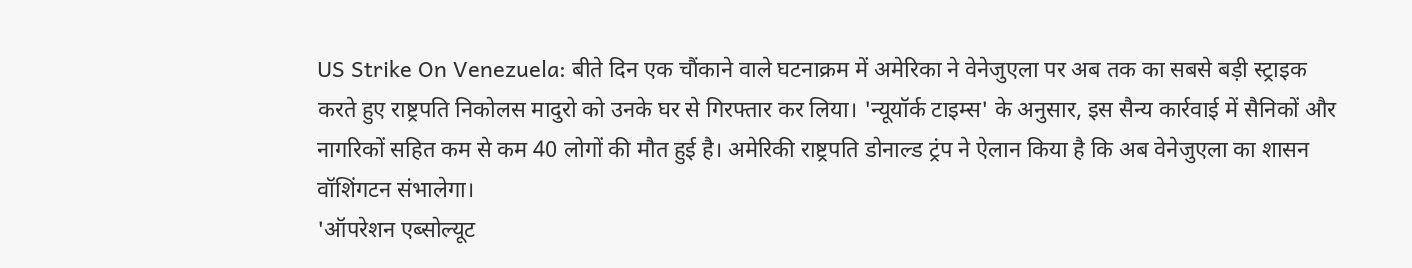US Strike On Venezuela: बीते दिन एक चौंकाने वाले घटनाक्रम में अमेरिका ने वेनेजुएला पर अब तक का सबसे बड़ी स्ट्राइक करते हुए राष्ट्रपति निकोलस मादुरो को उनके घर से गिरफ्तार कर लिया। 'न्यूयॉर्क टाइम्स' के अनुसार, इस सैन्य कार्रवाई में सैनिकों और नागरिकों सहित कम से कम 40 लोगों की मौत हुई है। अमेरिकी राष्ट्रपति डोनाल्ड ट्रंप ने ऐलान किया है कि अब वेनेजुएला का शासन वॉशिंगटन संभालेगा।
'ऑपरेशन एब्सोल्यूट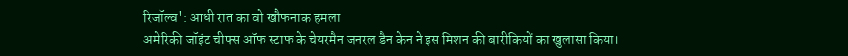रिजॉल्व': आधी रात का वो खौफनाक हमला
अमेरिकी जॉइंट चीफ्स ऑफ स्टाफ के चेयरमैन जनरल डैन केन ने इस मिशन की बारीकियों का खुलासा किया।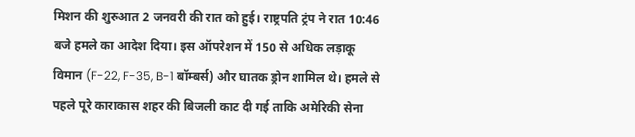मिशन की शुरुआत 2 जनवरी की रात को हुई। राष्ट्रपति ट्रंप ने रात 10:46 बजे हमले का आदेश दिया। इस ऑपरेशन में 150 से अधिक लड़ाकू विमान (F-22, F-35, B-1 बॉम्बर्स) और घातक ड्रोन शामिल थे। हमले से पहले पूरे काराकास शहर की बिजली काट दी गई ताकि अमेरिकी सेना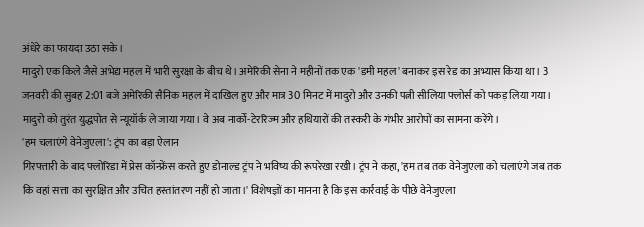अंधेरे का फायदा उठा सके।
मादुरो एक किले जैसे अभेद्य महल में भारी सुरक्षा के बीच थे। अमेरिकी सेना ने महीनों तक एक 'डमी महल' बनाकर इस रेड का अभ्यास किया था। 3 जनवरी की सुबह 2:01 बजे अमेरिकी सैनिक महल में दाखिल हुए और मात्र 30 मिनट में मादुरो और उनकी पत्नी सीलिया फ्लोर्स को पकड़ लिया गया। मादुरो को तुरंत युद्धपोत से न्यूयॉर्क ले जाया गया। वे अब नार्को-टेररिज्म और हथियारों की तस्करी के गंभीर आरोपों का सामना करेंगे।
'हम चलाएंगे वेनेजुएला': ट्रंप का बड़ा ऐलान
गिरफ्तारी के बाद फ्लोरिडा में प्रेस कॉन्फ्रेंस करते हुए डोनाल्ड ट्रंप ने भविष्य की रूपरेखा रखी। ट्रंप ने कहा, 'हम तब तक वेनेजुएला को चलाएंगे जब तक कि वहां सत्ता का सुरक्षित और उचित हस्तांतरण नहीं हो जाता।' विशेषज्ञों का मानना है कि इस कार्रवाई के पीछे वेनेजुएला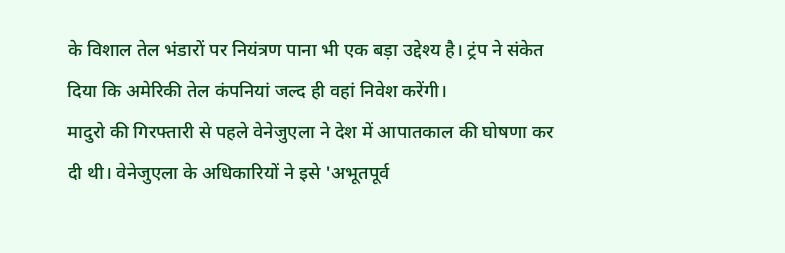के विशाल तेल भंडारों पर नियंत्रण पाना भी एक बड़ा उद्देश्य है। ट्रंप ने संकेत दिया कि अमेरिकी तेल कंपनियां जल्द ही वहां निवेश करेंगी।
मादुरो की गिरफ्तारी से पहले वेनेजुएला ने देश में आपातकाल की घोषणा कर दी थी। वेनेजुएला के अधिकारियों ने इसे 'अभूतपूर्व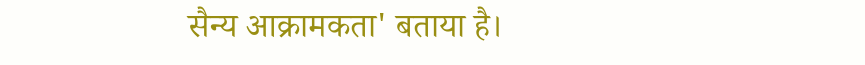सैन्य आक्रामकता' बताया है।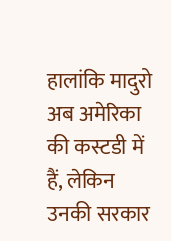हालांकि मादुरो अब अमेरिका की कस्टडी में हैं, लेकिन उनकी सरकार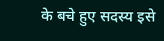के बचे हुए सदस्य इसे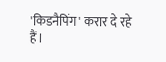'किडनैपिंग' करार दे रहे हैं।